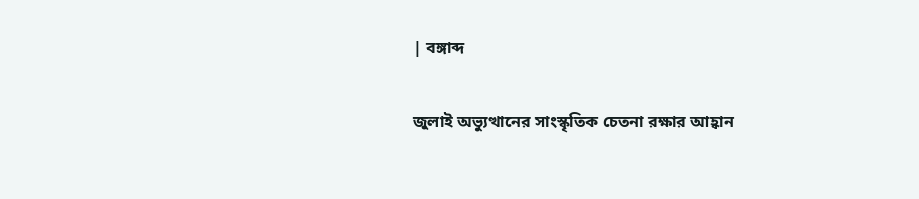| বঙ্গাব্দ

জুলাই অভ্যুত্থানের সাংস্কৃতিক চেতনা রক্ষার আহ্বান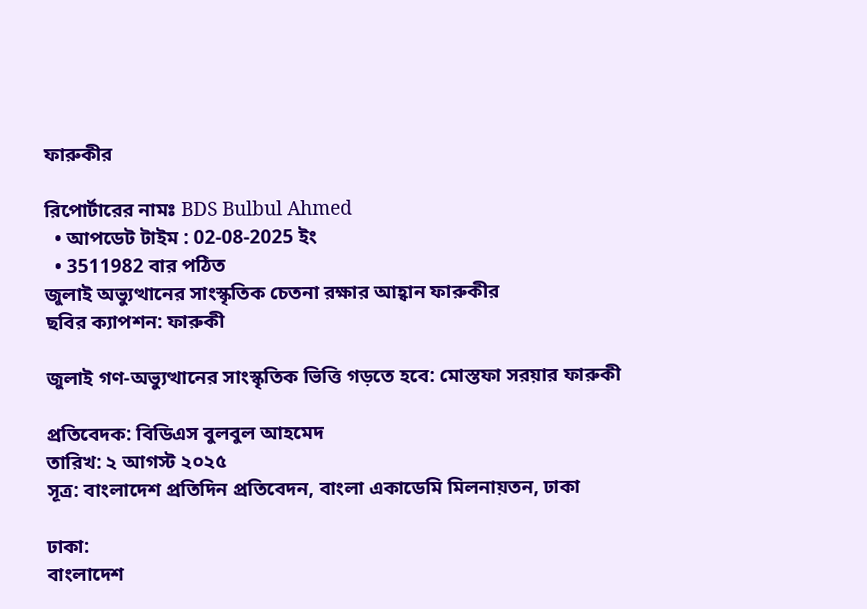ফারুকীর

রিপোর্টারের নামঃ BDS Bulbul Ahmed
  • আপডেট টাইম : 02-08-2025 ইং
  • 3511982 বার পঠিত
জুলাই অভ্যুত্থানের সাংস্কৃতিক চেতনা রক্ষার আহ্বান ফারুকীর
ছবির ক্যাপশন: ফারুকী

জুলাই গণ-অভ্যুত্থানের সাংস্কৃতিক ভিত্তি গড়তে হবে: মোস্তফা সরয়ার ফারুকী

প্রতিবেদক: বিডিএস বুলবুল আহমেদ
তারিখ: ২ আগস্ট ২০২৫
সূত্র: বাংলাদেশ প্রতিদিন প্রতিবেদন, বাংলা একাডেমি মিলনায়তন, ঢাকা

ঢাকা:
বাংলাদেশ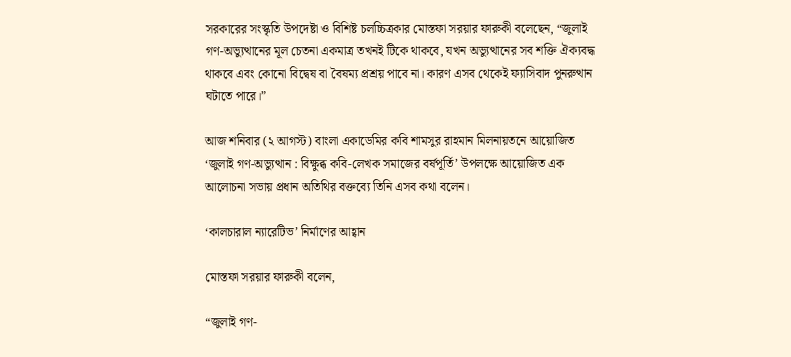সরকারের সংস্কৃতি উপদেষ্টা ও বিশিষ্ট চলচ্চিত্রকার মোস্তফা সরয়ার ফারুকী বলেছেন, “জুলাই গণ-অভ্যুত্থানের মূল চেতনা একমাত্র তখনই টিকে থাকবে, যখন অভ্যুত্থানের সব শক্তি ঐক্যবদ্ধ থাকবে এবং কোনো বিদ্বেষ বা বৈষম্য প্রশ্রয় পাবে না। কারণ এসব থেকেই ফ্যাসিবাদ পুনরুত্থান ঘটাতে পারে।”

আজ শনিবার (২ আগস্ট) বাংলা একাডেমির কবি শামসুর রাহমান মিলনায়তনে আয়োজিত ‘জুলাই গণ-অভ্যুত্থান : বিক্ষুব্ধ কবি-লেখক সমাজের বর্ষপূর্তি’ উপলক্ষে আয়োজিত এক আলোচনা সভায় প্রধান অতিথির বক্তব্যে তিনি এসব কথা বলেন।

‘কালচারাল ন্যারেটিভ’ নির্মাণের আহ্বান

মোস্তফা সরয়ার ফারুকী বলেন,

“জুলাই গণ-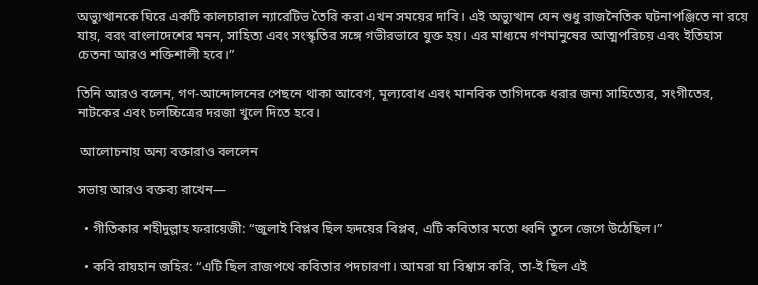অভ্যুত্থানকে ঘিরে একটি কালচারাল ন্যারেটিভ তৈরি করা এখন সময়ের দাবি। এই অভ্যুত্থান যেন শুধু রাজনৈতিক ঘটনাপঞ্জিতে না রয়ে যায়, বরং বাংলাদেশের মনন, সাহিত্য এবং সংস্কৃতির সঙ্গে গভীরভাবে যুক্ত হয়। এর মাধ্যমে গণমানুষের আত্মপরিচয় এবং ইতিহাস চেতনা আরও শক্তিশালী হবে।”

তিনি আরও বলেন, গণ-আন্দোলনের পেছনে থাকা আবেগ, মূল্যবোধ এবং মানবিক তাগিদকে ধরার জন্য সাহিত্যের, সংগীতের, নাটকের এবং চলচ্চিত্রের দরজা খুলে দিতে হবে।

 আলোচনায় অন্য বক্তারাও বললেন

সভায় আরও বক্তব্য রাখেন—

  • গীতিকার শহীদুল্লাহ ফরায়েজী: “জুলাই বিপ্লব ছিল হৃদয়ের বিপ্লব, এটি কবিতার মতো ধ্বনি তুলে জেগে উঠেছিল।”

  • কবি রায়হান জহির: “এটি ছিল রাজপথে কবিতার পদচারণা। আমরা যা বিশ্বাস করি, তা-ই ছিল এই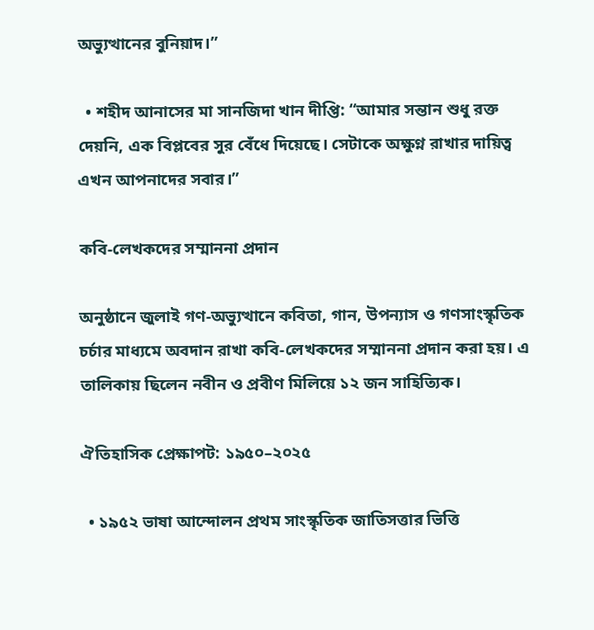অভ্যুত্থানের বুনিয়াদ।”

  • শহীদ আনাসের মা সানজিদা খান দীপ্তি: “আমার সন্তান শুধু রক্ত দেয়নি, এক বিপ্লবের সুর বেঁধে দিয়েছে। সেটাকে অক্ষুণ্ন রাখার দায়িত্ব এখন আপনাদের সবার।”

কবি-লেখকদের সম্মাননা প্রদান

অনুষ্ঠানে জুলাই গণ-অভ্যুত্থানে কবিতা, গান, উপন্যাস ও গণসাংস্কৃতিক চর্চার মাধ্যমে অবদান রাখা কবি-লেখকদের সম্মাননা প্রদান করা হয়। এ তালিকায় ছিলেন নবীন ও প্রবীণ মিলিয়ে ১২ জন সাহিত্যিক।

ঐতিহাসিক প্রেক্ষাপট: ১৯৫০–২০২৫

  • ১৯৫২ ভাষা আন্দোলন প্রথম সাংস্কৃতিক জাতিসত্তার ভিত্তি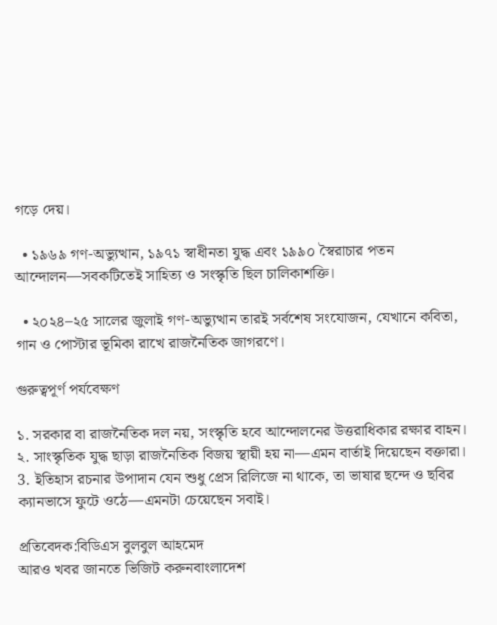গড়ে দেয়।

  • ১৯৬৯ গণ-অভ্যুত্থান, ১৯৭১ স্বাধীনতা যুদ্ধ এবং ১৯৯০ স্বৈরাচার পতন আন্দোলন—সবকটিতেই সাহিত্য ও সংস্কৃতি ছিল চালিকাশক্তি।

  • ২০২৪–২৫ সালের জুলাই গণ-অভ্যুত্থান তারই সর্বশেষ সংযোজন, যেখানে কবিতা, গান ও পোস্টার ভূমিকা রাখে রাজনৈতিক জাগরণে।

গুরুত্বপূর্ণ পর্যবেক্ষণ

১. সরকার বা রাজনৈতিক দল নয়, সংস্কৃতি হবে আন্দোলনের উত্তরাধিকার রক্ষার বাহন।
২. সাংস্কৃতিক যুদ্ধ ছাড়া রাজনৈতিক বিজয় স্থায়ী হয় না—এমন বার্তাই দিয়েছেন বক্তারা।
3. ইতিহাস রচনার উপাদান যেন শুধু প্রেস রিলিজে না থাকে, তা ভাষার ছন্দে ও ছবির ক্যানভাসে ফুটে ওঠে—এমনটা চেয়েছেন সবাই।

প্রতিবেদক:বিডিএস বুলবুল আহমেদ
আরও খবর জানতে ভিজিট করুনবাংলাদেশ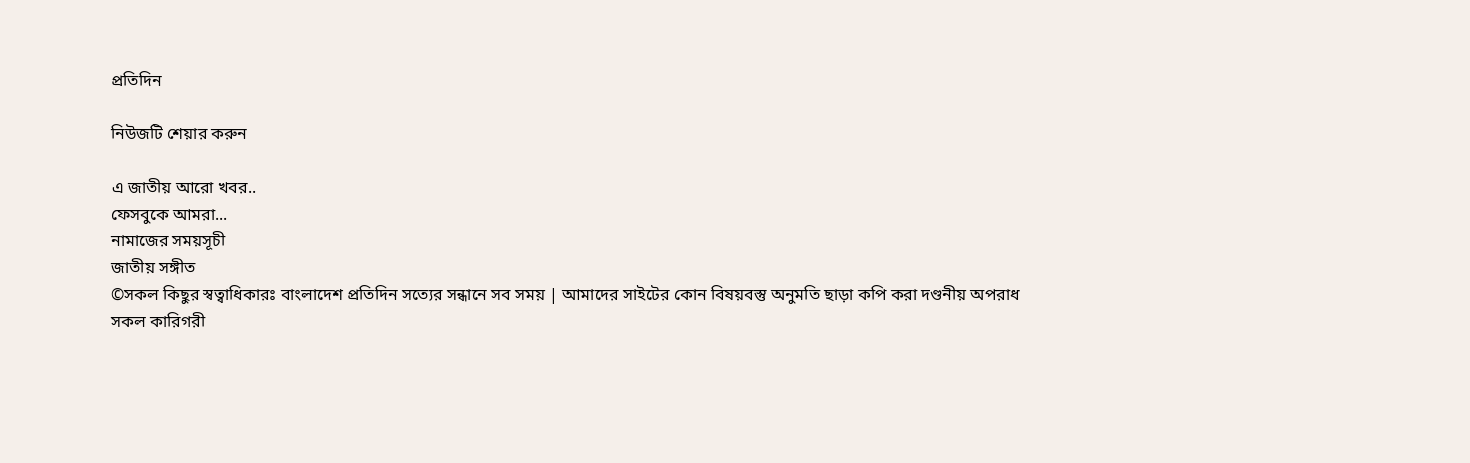প্রতিদিন

নিউজটি শেয়ার করুন

এ জাতীয় আরো খবর..
ফেসবুকে আমরা...
নামাজের সময়সূচী
জাতীয় সঙ্গীত
©সকল কিছুর স্বত্বাধিকারঃ বাংলাদেশ প্রতিদিন সত্যের সন্ধানে সব সময় | আমাদের সাইটের কোন বিষয়বস্তু অনুমতি ছাড়া কপি করা দণ্ডনীয় অপরাধ
সকল কারিগরী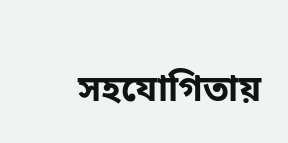সহযোগিতায়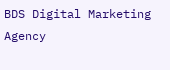BDS Digital Marketing Agency